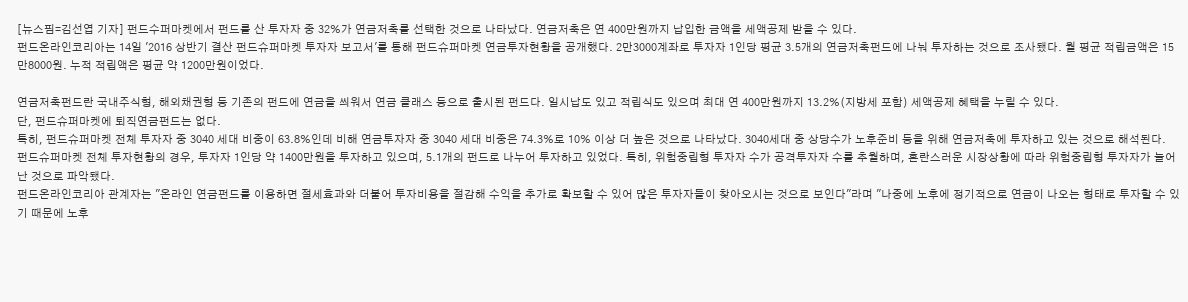[뉴스핌=김선엽 기자] 펀드수퍼마켓에서 펀드를 산 투자자 중 32%가 연금저축를 선택한 것으로 나타났다. 연금저축은 연 400만원까지 납입한 금액을 세액공제 받을 수 있다.
펀드온라인코리아는 14일 '2016 상반기 결산 펀드슈퍼마켓 투자자 보고서'를 통해 펀드슈퍼마켓 연금투자현황을 공개했다. 2만3000계좌로 투자자 1인당 평균 3.5개의 연금저축펀드에 나눠 투자하는 것으로 조사됐다. 월 평균 적립금액은 15만8000원. 누적 적립액은 평균 약 1200만원이었다.

연금저축펀드란 국내주식형, 해외채권형 등 기존의 펀드에 연금을 씌워서 연금 클래스 등으로 출시된 펀드다. 일시납도 있고 적립식도 있으며 최대 연 400만원까지 13.2%(지방세 포함) 세액공제 혜택을 누릴 수 있다.
단, 펀드슈퍼마켓에 퇴직연금펀드는 없다.
특히, 펀드슈퍼마켓 전체 투자자 중 3040 세대 비중이 63.8%인데 비해 연금투자자 중 3040 세대 비중은 74.3%로 10% 이상 더 높은 것으로 나타났다. 3040세대 중 상당수가 노후준비 등을 위해 연금저축에 투자하고 있는 것으로 해석된다.
펀드슈퍼마켓 전체 투자현황의 경우, 투자자 1인당 약 1400만원을 투자하고 있으며, 5.1개의 펀드로 나누어 투자하고 있었다. 특히, 위험중립형 투자자 수가 공격투자자 수를 추월하며, 혼란스러운 시장상황에 따라 위험중립형 투자자가 늘어난 것으로 파악됐다.
펀드온라인코리아 관계자는 "온라인 연금펀드를 이용하면 절세효과와 더불어 투자비용을 절감해 수익을 추가로 확보할 수 있어 많은 투자자들이 찾아오시는 것으로 보인다"라며 "나중에 노후에 정기적으로 연금이 나오는 형태로 투자할 수 있기 때문에 노후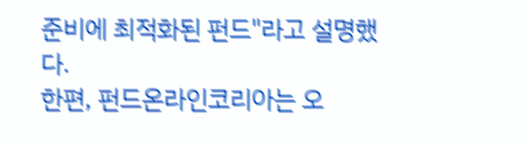준비에 최적화된 펀드"라고 설명했다.
한편, 펀드온라인코리아는 오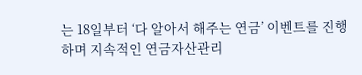는 18일부터 ‘다 알아서 해주는 연금’ 이벤트를 진행하며 지속적인 연금자산관리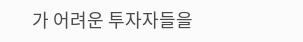가 어려운 투자자들을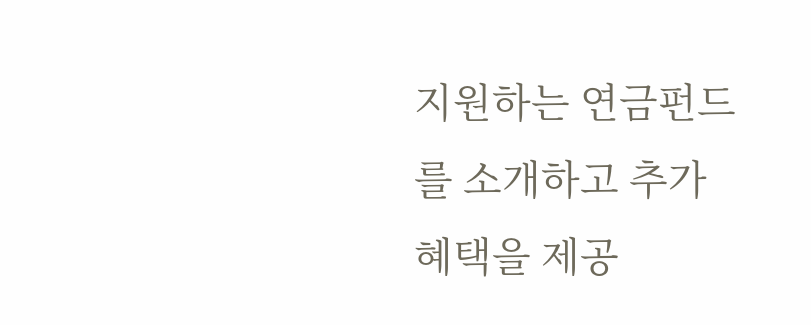지원하는 연금펀드를 소개하고 추가 혜택을 제공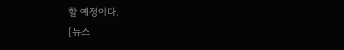할 예정이다.
[뉴스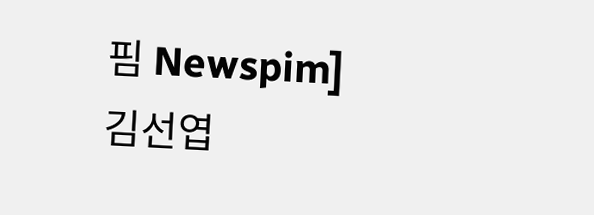핌 Newspim] 김선엽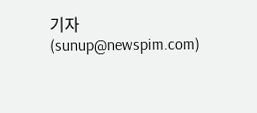기자 (sunup@newspim.com)